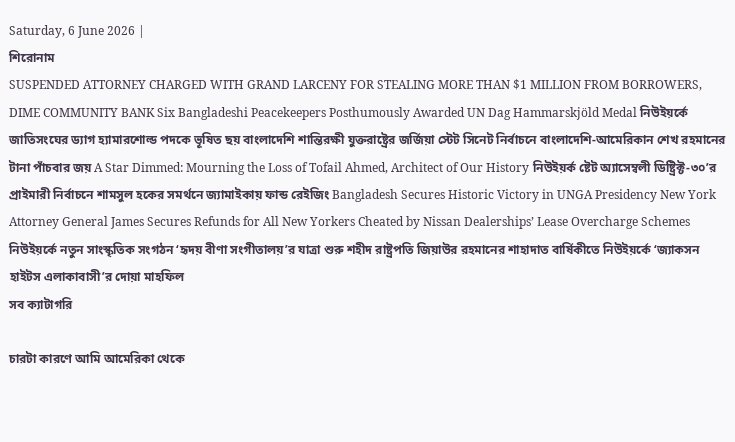Saturday, 6 June 2026 |
শিরোনাম
SUSPENDED ATTORNEY CHARGED WITH GRAND LARCENY FOR STEALING MORE THAN $1 MILLION FROM BORROWERS, DIME COMMUNITY BANK Six Bangladeshi Peacekeepers Posthumously Awarded UN Dag Hammarskjöld Medal নিউইয়র্কে জাতিসংঘের ড্যাগ হ্যামারশোল্ড পদকে ভূষিত ছয় বাংলাদেশি শান্তিরক্ষী যুক্তরাষ্ট্রের জর্জিয়া স্টেট সিনেট নির্বাচনে বাংলাদেশি-আমেরিকান শেখ রহমানের টানা পাঁচবার জয় A Star Dimmed: Mourning the Loss of Tofail Ahmed, Architect of Our History নিউইয়র্ক ষ্টেট অ্যাসেম্বলী ডিষ্ট্রিক্ট-৩০’র প্রাইমারী নির্বাচনে শামসুল হকের সমর্থনে জ্যামাইকায় ফান্ড রেইজিং Bangladesh Secures Historic Victory in UNGA Presidency New York Attorney General James Secures Refunds for All New Yorkers Cheated by Nissan Dealerships’ Lease Overcharge Schemes নিউইয়র্কে নতুন সাংস্কৃতিক সংগঠন ‘হৃদয় বীণা সংগীতালয়’র যাত্রা শুরু শহীদ রাষ্ট্রপতি জিয়াউর রহমানের শাহাদাত বার্ষিকীতে নিউইয়র্কে ‘জ্যাকসন হাইটস এলাকাবাসী’র দোয়া মাহফিল
সব ক্যাটাগরি

চারটা কারণে আমি আমেরিকা থেকে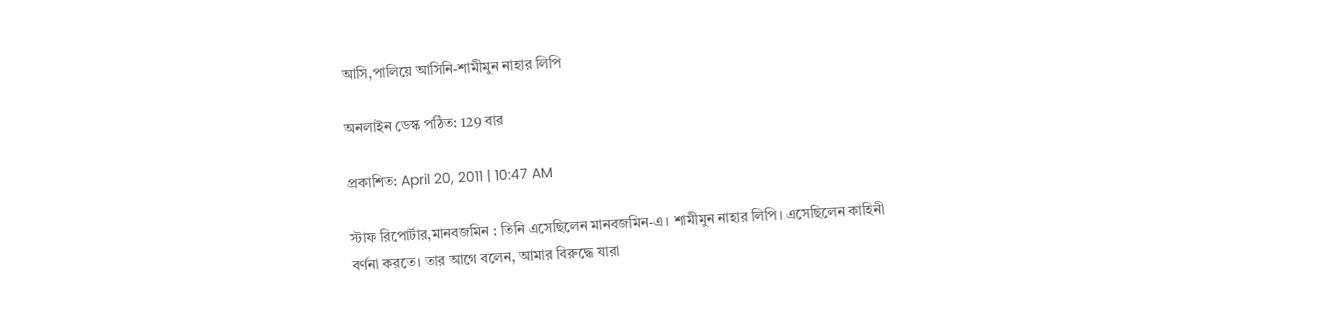আসি,পালিয়ে আসিনি-শামীমুন নাহার লিপি

অনলাইন ডেস্ক পঠিত: 129 বার

প্রকাশিত: April 20, 2011 | 10:47 AM

স্টাফ রিপোর্টার,মানবজমিন : তিনি এসেছিলেন মানবজমিন-এ। শামীমুন নাহার লিপি। এসেছিলেন কাহিনী বর্ণনা করতে। তার আগে বলেন, আমার বিরুদ্ধে যারা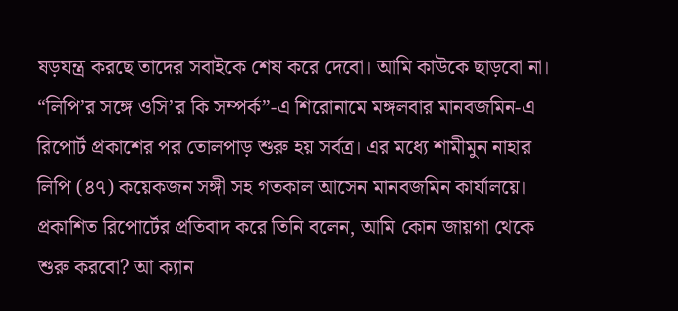ষড়যন্ত্র করছে তাদের সবাইকে শেষ করে দেবো। আমি কাউকে ছাড়বো না। “লিপি’র সঙ্গে ওসি’র কি সম্পর্ক”-এ শিরোনামে মঙ্গলবার মানবজমিন-এ রিপোর্ট প্রকাশের পর তোলপাড় শুরু হয় সর্বত্র। এর মধ্যে শামীমুন নাহার লিপি (৪৭) কয়েকজন সঙ্গী সহ গতকাল আসেন মানবজমিন কার্যালয়ে। প্রকাশিত রিপোর্টের প্রতিবাদ করে তিনি বলেন, আমি কোন জায়গা থেকে শুরু করবো? আ ক্যান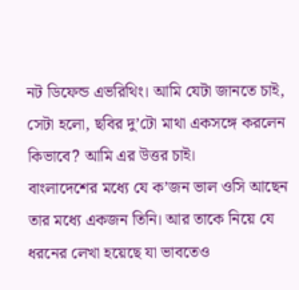নট ডিফেন্ড এভরিথিং। আমি যেটা জানতে চাই, সেটা হলো, ছবির দু’টো মাথা একসঙ্গে করলেন কিভাবে? আমি এর উত্তর চাই।
বাংলাদেশের মধ্যে যে ক’জন ভাল ওসি আছেন তার মধ্যে একজন তিনি। আর তাকে নিয়ে যে ধরনের লেখা হয়েছে যা ভাবতেও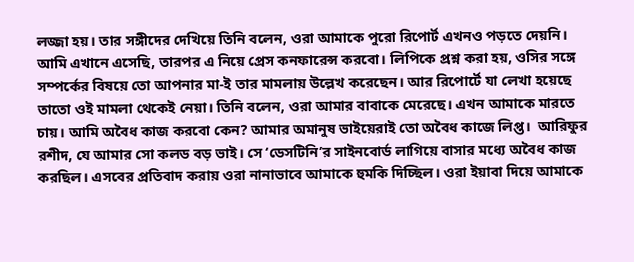লজ্জা হয়। তার সঙ্গীদের দেখিয়ে তিনি বলেন, ওরা আমাকে পুরো রিপোর্ট এখনও পড়তে দেয়নি। আমি এখানে এসেছি, তারপর এ নিয়ে প্রেস কনফারেন্স করবো। লিপিকে প্রশ্ন করা হয়, ওসির সঙ্গে সম্পর্কের বিষয়ে তো আপনার মা-ই তার মামলায় উল্লেখ করেছেন। আর রিপোর্টে যা লেখা হয়েছে তাতো ওই মামলা থেকেই নেয়া। তিনি বলেন, ওরা আমার বাবাকে মেরেছে। এখন আমাকে মারতে চায়। আমি অবৈধ কাজ করবো কেন? আমার অমানুষ ভাইয়েরাই তো অবৈধ কাজে লিপ্ত।  আরিফুর রশীদ, যে আমার সো কলড বড় ভাই। সে ‘ডেসটিনি’র সাইনবোর্ড লাগিয়ে বাসার মধ্যে অবৈধ কাজ করছিল। এসবের প্রতিবাদ করায় ওরা নানাভাবে আমাকে হুমকি দিচ্ছিল। ওরা ইয়াবা দিয়ে আমাকে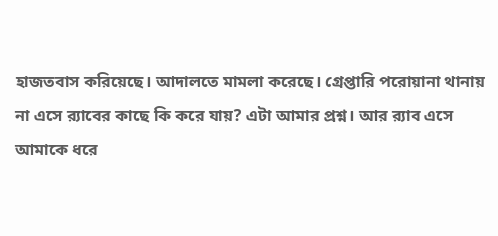হাজতবাস করিয়েছে। আদালতে মামলা করেছে। গ্রেপ্তারি পরোয়ানা থানায় না এসে র‌্যাবের কাছে কি করে যায়? এটা আমার প্রশ্ন। আর র‌্যাব এসে আমাকে ধরে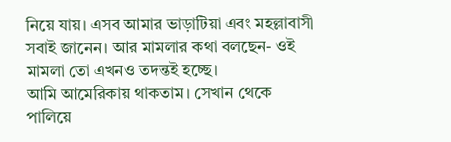নিয়ে যায়। এসব আমার ভাড়াটিয়া এবং মহল্লাবাসী সবাই জানেন। আর মামলার কথা বলছেন- ওই মামলা তো এখনও তদন্তই হচ্ছে।
আমি আমেরিকায় থাকতাম। সেখান থেকে পালিয়ে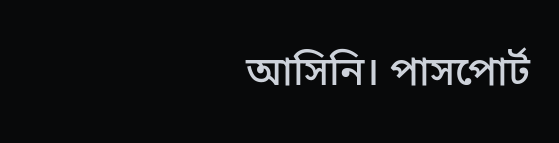আসিনি। পাসপোর্ট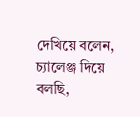দেখিয়ে বলেন, চ্যালেঞ্জ দিয়ে বলছি,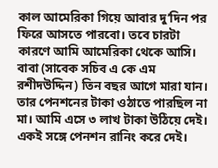কাল আমেরিকা গিয়ে আবার দু’দিন পর ফিরে আসতে পারবো। তবে চারটা কারণে আমি আমেরিকা থেকে আসি। বাবা (সাবেক সচিব এ কে এম রশীদউদ্দিন) তিন বছর আগে মারা যান। তার পেনশনের টাকা ওঠাতে পারছিল না মা। আমি এসে ৩ লাখ টাকা উঠিয়ে দেই। একই সঙ্গে পেনশন রানিং করে দেই।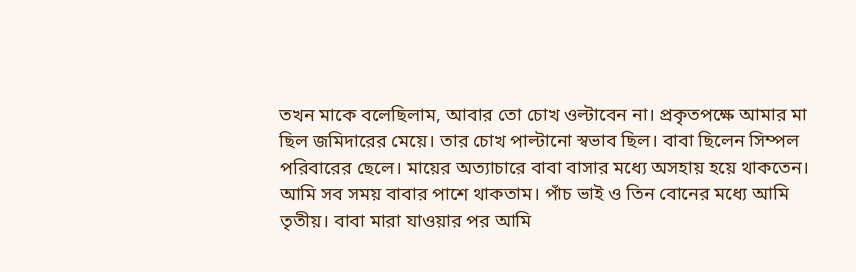তখন মাকে বলেছিলাম, আবার তো চোখ ওল্টাবেন না। প্রকৃতপক্ষে আমার মা ছিল জমিদারের মেয়ে। তার চোখ পাল্টানো স্বভাব ছিল। বাবা ছিলেন সিম্পল পরিবারের ছেলে। মায়ের অত্যাচারে বাবা বাসার মধ্যে অসহায় হয়ে থাকতেন। আমি সব সময় বাবার পাশে থাকতাম। পাঁচ ভাই ও তিন বোনের মধ্যে আমি তৃতীয়। বাবা মারা যাওয়ার পর আমি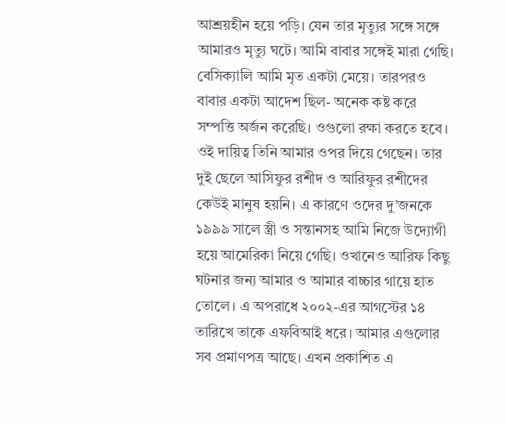আশ্রয়হীন হয়ে পড়ি। যেন তার মৃত্যুর সঙ্গে সঙ্গে আমারও মৃত্যু ঘটে। আমি বাবার সঙ্গেই মারা গেছি। বেসিক্যালি আমি মৃত একটা মেয়ে। তারপরও বাবার একটা আদেশ ছিল- অনেক কষ্ট করে সম্পত্তি অর্জন করেছি। ওগুলো রক্ষা করতে হবে। ওই দায়িত্ব তিনি আমার ওপর দিয়ে গেছেন। তার দুই ছেলে আসিফুর রশীদ ও আরিফুর রশীদের কেউই মানুষ হয়নি। এ কারণে ওদের দু’জনকে ১৯৯৯ সালে স্ত্রী ও সন্তানসহ আমি নিজে উদ্যোগী হয়ে আমেরিকা নিয়ে গেছি। ওখানেও আরিফ কিছু ঘটনার জন্য আমার ও আমার বাচ্চার গায়ে হাত তোলে। এ অপরাধে ২০০২-এর আগস্টের ১৪ তারিখে তাকে এফবিআই ধরে। আমার এগুলোর সব প্রমাণপত্র আছে। এখন প্রকাশিত এ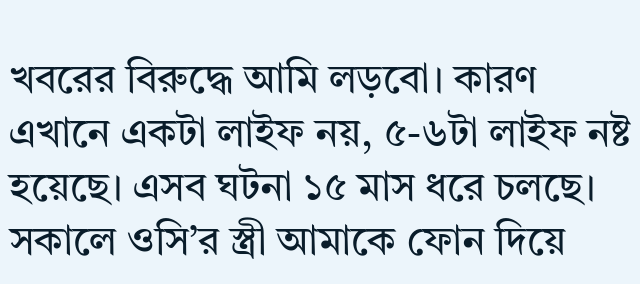খবরের বিরুদ্ধে আমি লড়বো। কারণ এখানে একটা লাইফ নয়, ৫-৬টা লাইফ নষ্ট হয়েছে। এসব ঘটনা ১৫ মাস ধরে চলছে। সকালে ওসি’র স্ত্রী আমাকে ফোন দিয়ে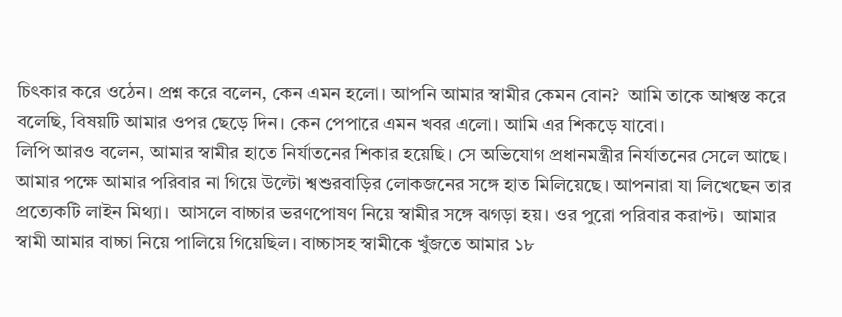চিৎকার করে ওঠেন। প্রশ্ন করে বলেন, কেন এমন হলো। আপনি আমার স্বামীর কেমন বোন?  আমি তাকে আশ্বস্ত করে বলেছি, বিষয়টি আমার ওপর ছেড়ে দিন। কেন পেপারে এমন খবর এলো। আমি এর শিকড়ে যাবো।
লিপি আরও বলেন, আমার স্বামীর হাতে নির্যাতনের শিকার হয়েছি। সে অভিযোগ প্রধানমন্ত্রীর নির্যাতনের সেলে আছে। আমার পক্ষে আমার পরিবার না গিয়ে উল্টো শ্বশুরবাড়ির লোকজনের সঙ্গে হাত মিলিয়েছে। আপনারা যা লিখেছেন তার প্রত্যেকটি লাইন মিথ্যা।  আসলে বাচ্চার ভরণপোষণ নিয়ে স্বামীর সঙ্গে ঝগড়া হয়। ওর পুরো পরিবার করাপ্ট।  আমার স্বামী আমার বাচ্চা নিয়ে পালিয়ে গিয়েছিল। বাচ্চাসহ স্বামীকে খুঁজতে আমার ১৮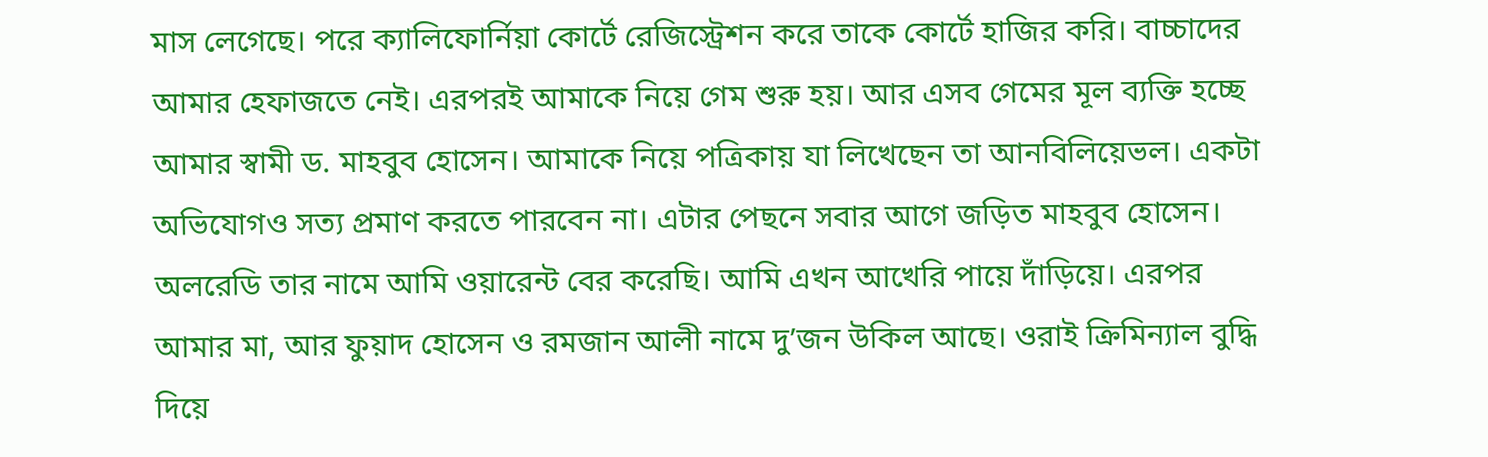মাস লেগেছে। পরে ক্যালিফোর্নিয়া কোর্টে রেজিস্ট্রেশন করে তাকে কোর্টে হাজির করি। বাচ্চাদের আমার হেফাজতে নেই। এরপরই আমাকে নিয়ে গেম শুরু হয়। আর এসব গেমের মূল ব্যক্তি হচ্ছে আমার স্বামী ড. মাহবুব হোসেন। আমাকে নিয়ে পত্রিকায় যা লিখেছেন তা আনবিলিয়েভল। একটা অভিযোগও সত্য প্রমাণ করতে পারবেন না। এটার পেছনে সবার আগে জড়িত মাহবুব হোসেন। অলরেডি তার নামে আমি ওয়ারেন্ট বের করেছি। আমি এখন আখেরি পায়ে দাঁড়িয়ে। এরপর আমার মা, আর ফুয়াদ হোসেন ও রমজান আলী নামে দু’জন উকিল আছে। ওরাই ক্রিমিন্যাল বুদ্ধি দিয়ে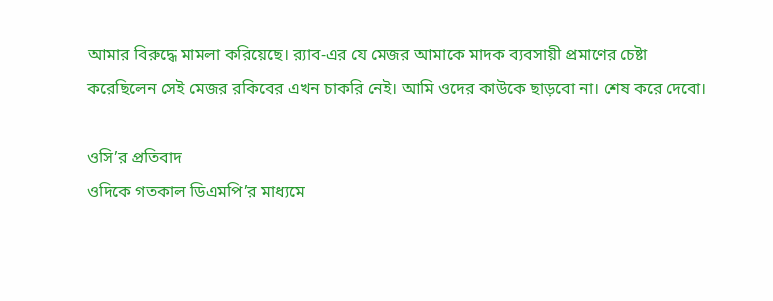আমার বিরুদ্ধে মামলা করিয়েছে। র‌্যাব-এর যে মেজর আমাকে মাদক ব্যবসায়ী প্রমাণের চেষ্টা করেছিলেন সেই মেজর রকিবের এখন চাকরি নেই। আমি ওদের কাউকে ছাড়বো না। শেষ করে দেবো।

ওসি’র প্রতিবাদ
ওদিকে গতকাল ডিএমপি’র মাধ্যমে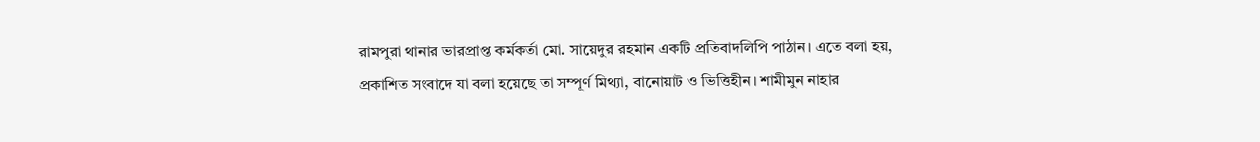রামপুরা থানার ভারপ্রাপ্ত কর্মকর্তা মো. সায়েদুর রহমান একটি প্রতিবাদলিপি পাঠান। এতে বলা হয়, প্রকাশিত সংবাদে যা বলা হয়েছে তা সম্পূর্ণ মিথ্যা, বানোয়াট ও ভিত্তিহীন। শামীমুন নাহার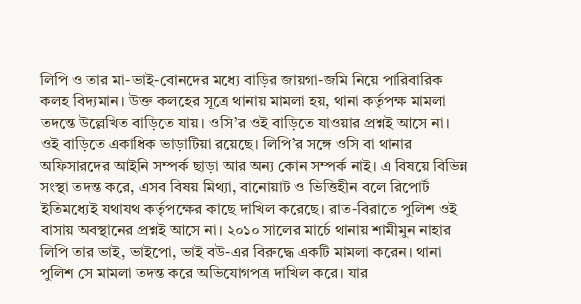লিপি ও তার মা-ভাই-বোনদের মধ্যে বাড়ির জায়গা-জমি নিয়ে পারিবারিক কলহ বিদ্যমান। উক্ত কলহের সূত্রে থানায় মামলা হয়, থানা কর্তৃপক্ষ মামলা তদন্তে উল্লেখিত বাড়িতে যায়। ওসি’র ওই বাড়িতে যাওয়ার প্রশ্নই আসে না। ওই বাড়িতে একাধিক ভাড়াটিয়া রয়েছে। লিপি’র সঙ্গে ওসি বা থানার অফিসারদের আইনি সম্পর্ক ছাড়া আর অন্য কোন সম্পর্ক নাই। এ বিষয়ে বিভিন্ন সংস্থা তদন্ত করে, এসব বিষয় মিথ্যা, বানোয়াট ও ভিত্তিহীন বলে রিপোর্ট ইতিমধ্যেই যথাযথ কর্তৃপক্ষের কাছে দাখিল করেছে। রাত-বিরাতে পুলিশ ওই বাসায় অবস্থানের প্রশ্নই আসে না। ২০১০ সালের মার্চে থানায় শামীমুন নাহার লিপি তার ভাই, ভাইপো, ভাই বউ-এর বিরুদ্ধে একটি মামলা করেন। থানা পুলিশ সে মামলা তদন্ত করে অভিযোগপত্র দাখিল করে। যার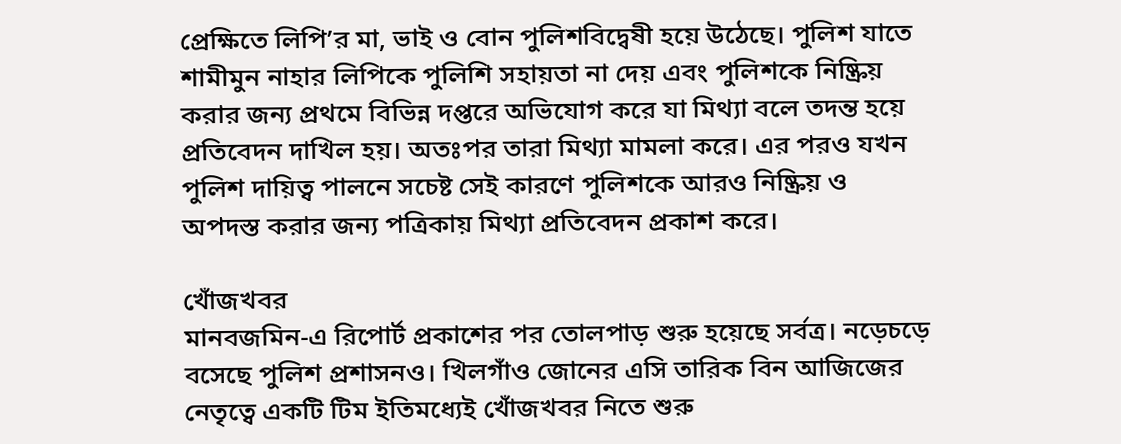প্রেক্ষিতে লিপি’র মা, ভাই ও বোন পুলিশবিদ্বেষী হয়ে উঠেছে। পুলিশ যাতে শামীমুন নাহার লিপিকে পুলিশি সহায়তা না দেয় এবং পুলিশকে নিষ্ক্রিয় করার জন্য প্রথমে বিভিন্ন দপ্তরে অভিযোগ করে যা মিথ্যা বলে তদন্ত হয়ে প্রতিবেদন দাখিল হয়। অতঃপর তারা মিথ্যা মামলা করে। এর পরও যখন পুলিশ দায়িত্ব পালনে সচেষ্ট সেই কারণে পুলিশকে আরও নিষ্ক্রিয় ও অপদস্ত করার জন্য পত্রিকায় মিথ্যা প্রতিবেদন প্রকাশ করে।

খোঁজখবর
মানবজমিন-এ রিপোর্ট প্রকাশের পর তোলপাড় শুরু হয়েছে সর্বত্র। নড়েচড়ে বসেছে পুলিশ প্রশাসনও। খিলগাঁও জোনের এসি তারিক বিন আজিজের নেতৃত্বে একটি টিম ইতিমধ্যেই খোঁজখবর নিতে শুরু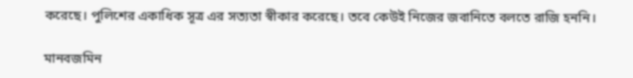করেছে। পুলিশের একাধিক সূত্র এর সত্যতা স্বীকার করেছে। তবে কেউই নিজের জবানিতে বলতে রাজি হননি।

মানবজমিন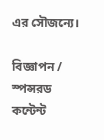এর সৌজন্যে।

বিজ্ঞাপন / স্পন্সরড কন্টেন্ট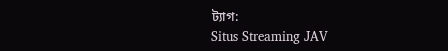ট্যাগ:
Situs Streaming JAV